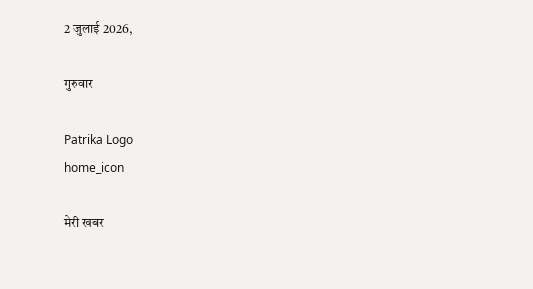2 जुलाई 2026,

गुरुवार

Patrika Logo
home_icon

मेरी खबर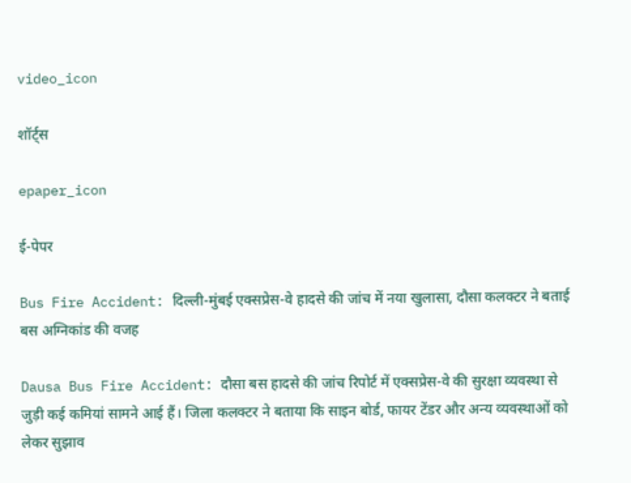video_icon

शॉर्ट्स

epaper_icon

ई-पेपर

Bus Fire Accident: दिल्ली-मुंबई एक्सप्रेस-वे हादसे की जांच में नया खुलासा, दौसा कलक्टर ने बताई बस अग्निकांड की वजह

Dausa Bus Fire Accident: दौसा बस हादसे की जांच रिपोर्ट में एक्सप्रेस-वे की सुरक्षा व्यवस्था से जुड़ी कई कमियां सामने आई हैं। जिला कलक्टर ने बताया कि साइन बोर्ड, फायर टेंडर और अन्य व्यवस्थाओं को लेकर सुझाव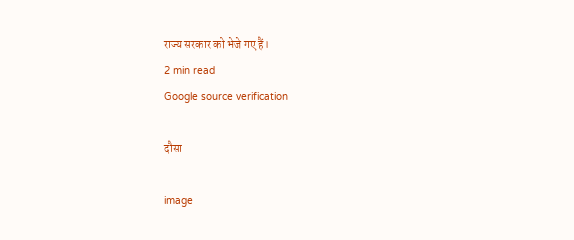राज्य सरकार को भेजे गए हैं।
2 min read
Google source verification

दौसा

image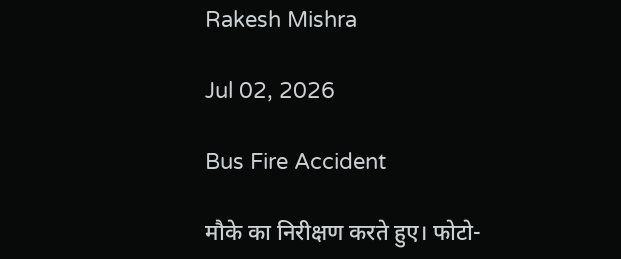Rakesh Mishra

Jul 02, 2026

Bus Fire Accident

मौके का निरीक्षण करते हुए। फोटो-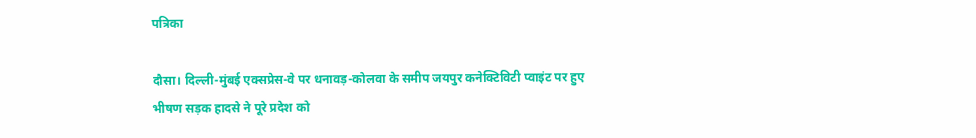पत्रिका

दौसा। दिल्ली-मुंबई एक्सप्रेस-वे पर धनावड़-कोलवा के समीप जयपुर कनेक्टिविटी प्वाइंट पर हुए भीषण सड़क हादसे ने पूरे प्रदेश को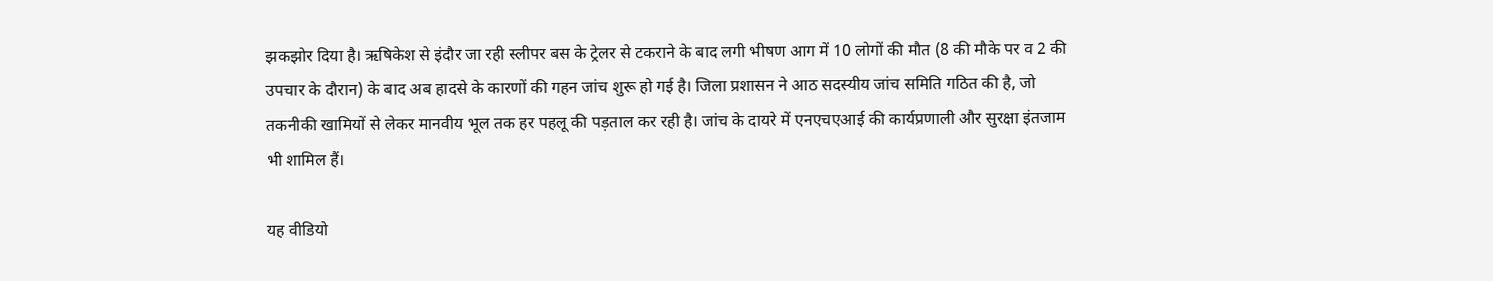झकझोर दिया है। ऋषिकेश से इंदौर जा रही स्लीपर बस के ट्रेलर से टकराने के बाद लगी भीषण आग में 10 लोगों की मौत (8 की मौके पर व 2 की उपचार के दौरान) के बाद अब हादसे के कारणों की गहन जांच शुरू हो गई है। जिला प्रशासन ने आठ सदस्यीय जांच समिति गठित की है, जो तकनीकी खामियों से लेकर मानवीय भूल तक हर पहलू की पड़ताल कर रही है। जांच के दायरे में एनएचएआई की कार्यप्रणाली और सुरक्षा इंतजाम भी शामिल हैं।

यह वीडियो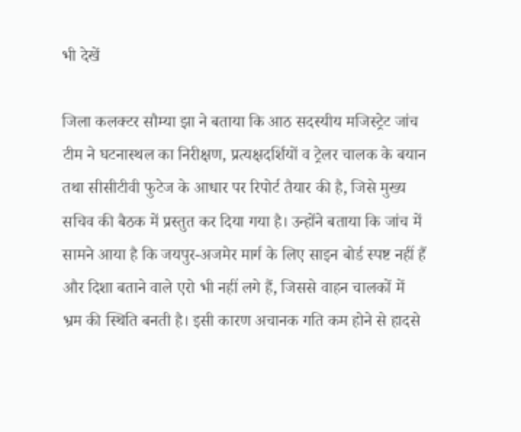भी देखें

जिला कलक्टर सौम्या झा ने बताया कि आठ सदस्यीय मजिस्ट्रेट जांच टीम ने घटनास्थल का निरीक्षण, प्रत्यक्षदर्शियों व ट्रेलर चालक के बयान तथा सीसीटीवी फुटेज के आधार पर रिपोर्ट तैयार की है, जिसे मुख्य सचिव की बैठक में प्रस्तुत कर दिया गया है। उन्होंने बताया कि जांच में सामने आया है कि जयपुर-अजमेर मार्ग के लिए साइन बोर्ड स्पष्ट नहीं हैं और दिशा बताने वाले एरो भी नहीं लगे हैं, जिससे वाहन चालकों में भ्रम की स्थिति बनती है। इसी कारण अचानक गति कम होने से हादसे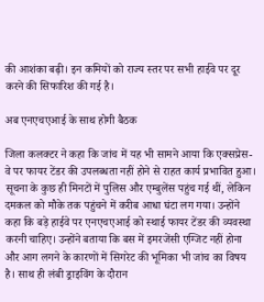की आशंका बढ़ी। इन कमियों को राज्य स्तर पर सभी हाईवे पर दूर करने की सिफारिश की गई है।

अब एनएचएआई के साथ होगी बैठक

जिला कलक्टर ने कहा कि जांच में यह भी सामने आया कि एक्सप्रेस-वे पर फायर टेंडर की उपलब्धता नहीं होने से राहत कार्य प्रभावित हुआ। सूचना के कुछ ही मिनटों में पुलिस और एम्बुलेंस पहुंच गई थीं, लेकिन दमकल को मौके तक पहुंचने में करीब आधा घंटा लग गया। उन्होंने कहा कि बड़े हाईवे पर एनएचएआई को स्थाई फायर टेंडर की व्यवस्था करनी चाहिए। उन्होंने बताया कि बस में इमरजेंसी एग्जिट नहीं होना और आग लगने के कारणों में सिगरेट की भूमिका भी जांच का विषय है। साथ ही लंबी ड्राइविंग के दौरान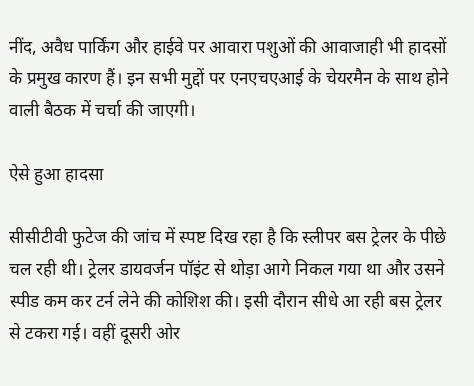नींद, अवैध पार्किंग और हाईवे पर आवारा पशुओं की आवाजाही भी हादसों के प्रमुख कारण हैं। इन सभी मुद्दों पर एनएचएआई के चेयरमैन के साथ होने वाली बैठक में चर्चा की जाएगी।

ऐसे हुआ हादसा

सीसीटीवी फुटेज की जांच में स्पष्ट दिख रहा है कि स्लीपर बस ट्रेलर के पीछे चल रही थी। ट्रेलर डायवर्जन पॉइंट से थोड़ा आगे निकल गया था और उसने स्पीड कम कर टर्न लेने की कोशिश की। इसी दौरान सीधे आ रही बस ट्रेलर से टकरा गई। वहीं दूसरी ओर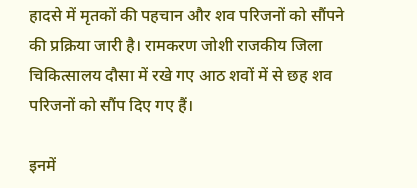हादसे में मृतकों की पहचान और शव परिजनों को सौंपने की प्रक्रिया जारी है। रामकरण जोशी राजकीय जिला चिकित्सालय दौसा में रखे गए आठ शवों में से छह शव परिजनों को सौंप दिए गए हैं।

इनमें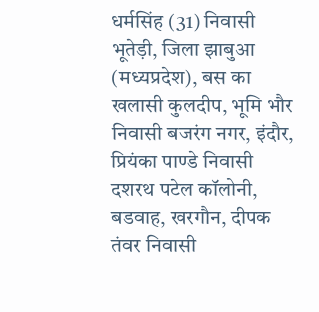धर्मसिंह (31) निवासी भूतेड़ी, जिला झाबुआ (मध्यप्रदेश), बस का खलासी कुलदीप, भूमि भौर निवासी बजरंग नगर, इंदौर, प्रियंका पाण्डे निवासी दशरथ पटेल कॉलोनी, बडवाह, खरगौन, दीपक तंवर निवासी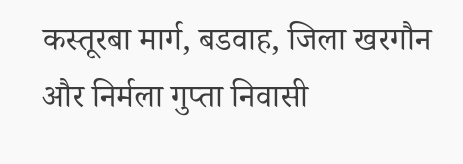कस्तूरबा मार्ग, बडवाह, जिला खरगौन और निर्मला गुप्ता निवासी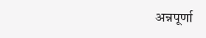अन्नपूर्णा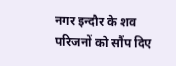नगर इन्दौर के शव परिजनों को सौंप दिए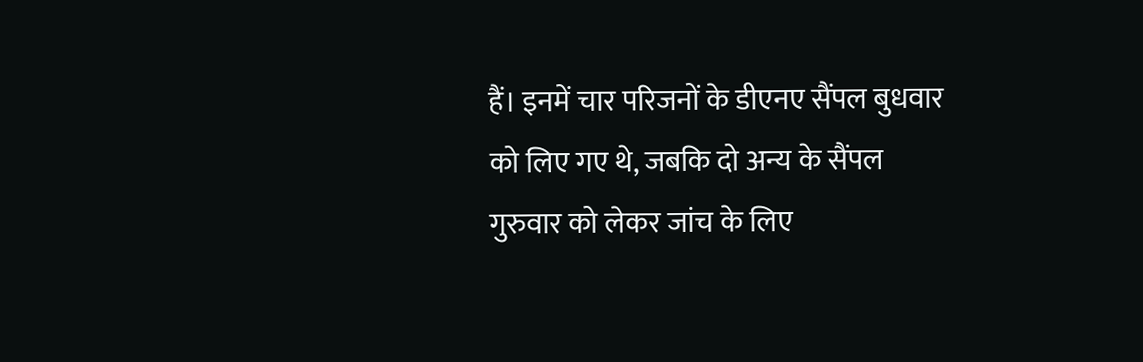हैं। इनमें चार परिजनों के डीएनए सैंपल बुधवार को लिए गए थे, जबकि दो अन्य के सैंपल गुरुवार को लेकर जांच के लिए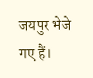जयपुर भेजे गए हैं।